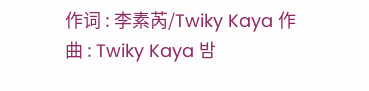作词 : 李素芮/Twiky Kaya 作曲 : Twiky Kaya 밤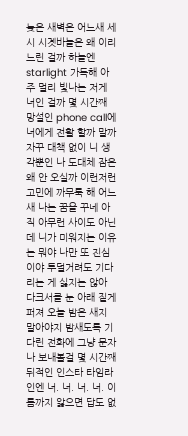늦은 새벽은 어느새 세시 시곗바늘은 왜 이리 느린 걸까 하늘엔 starlight 가득해 아주 멀리 빛나는 저게 너인 걸까 몇 시간째 망설인 phone call에 너에게 전활 할까 말까 자꾸 대책 없이 니 생각뿐인 나 도대체 잠은 왜 안 오실까 이런저런 고민에 까무룩 해 어느새 나는 꿈을 꾸네 아직 아무런 사이도 아닌데 니가 미워지는 이유는 뭐야 나만 또 진심이야 투덜거려도 기다리는 게 싫지는 않아 다크서클 눈 아래 짙게 퍼져 오늘 밤은 새지 말아야지 밤새도록 기다린 전화에 그냥 문자나 보내볼걸 몇 시간째 뒤적인 인스타 타임라인엔 너. 너. 너. 너. 이름까지 앓으면 답도 없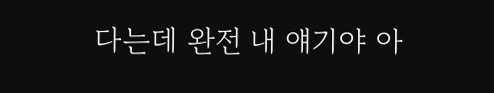다는데 완전 내 얘기야 아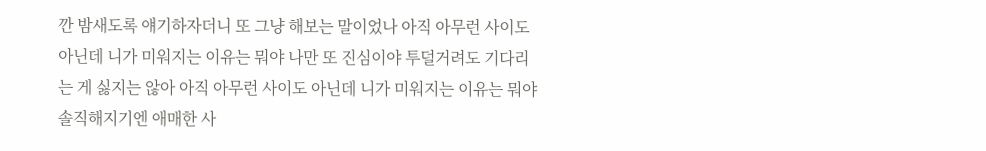깐 밤새도록 얘기하자더니 또 그냥 해보는 말이었나 아직 아무런 사이도 아닌데 니가 미워지는 이유는 뭐야 나만 또 진심이야 투덜거려도 기다리는 게 싫지는 않아 아직 아무런 사이도 아닌데 니가 미워지는 이유는 뭐야 솔직해지기엔 애매한 사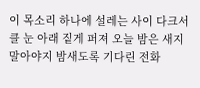이 목소리 하나에 설레는 사이 다크서클 눈 아래 짙게 퍼져 오늘 밤은 새지 말아야지 밤새도록 기다린 전화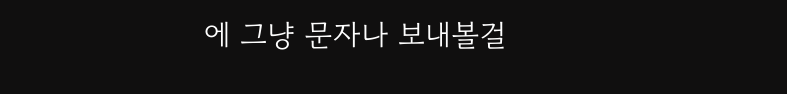에 그냥 문자나 보내볼걸